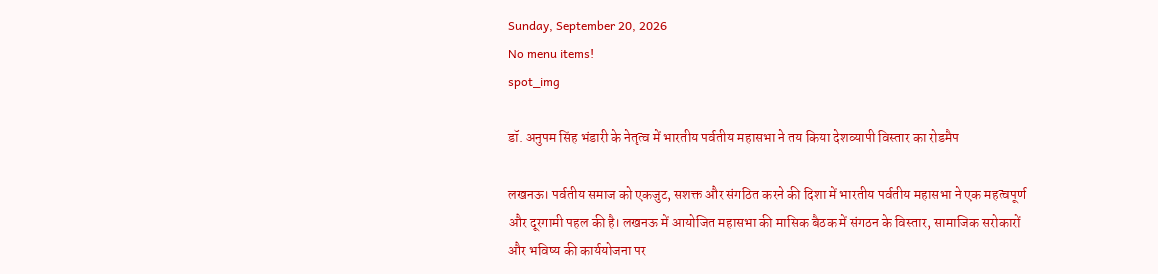Sunday, September 20, 2026
No menu items!
spot_img

डॉ. अनुपम सिंह भंडारी के नेतृत्व में भारतीय पर्वतीय महासभा ने तय किया देशव्यापी विस्तार का रोडमैप

लखनऊ। पर्वतीय समाज को एकजुट, सशक्त और संगठित करने की दिशा में भारतीय पर्वतीय महासभा ने एक महत्वपूर्ण और दूरगामी पहल की है। लखनऊ में आयोजित महासभा की मासिक बैठक में संगठन के विस्तार, सामाजिक सरोकारों और भविष्य की कार्ययोजना पर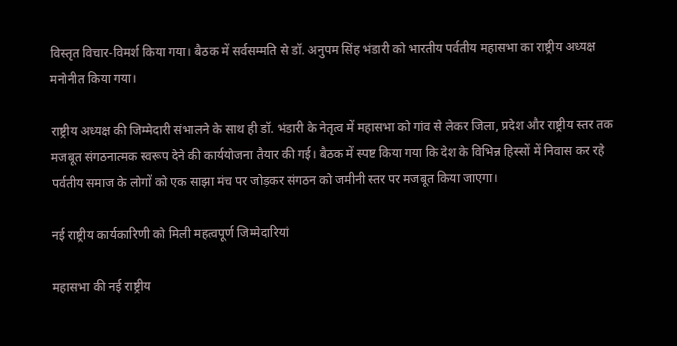विस्तृत विचार-विमर्श किया गया। बैठक में सर्वसम्मति से डॉ. अनुपम सिंह भंडारी को भारतीय पर्वतीय महासभा का राष्ट्रीय अध्यक्ष मनोनीत किया गया।

राष्ट्रीय अध्यक्ष की जिम्मेदारी संभालने के साथ ही डॉ. भंडारी के नेतृत्व में महासभा को गांव से लेकर जिला, प्रदेश और राष्ट्रीय स्तर तक मजबूत संगठनात्मक स्वरूप देने की कार्ययोजना तैयार की गई। बैठक में स्पष्ट किया गया कि देश के विभिन्न हिस्सों में निवास कर रहे पर्वतीय समाज के लोगों को एक साझा मंच पर जोड़कर संगठन को जमीनी स्तर पर मजबूत किया जाएगा।

नई राष्ट्रीय कार्यकारिणी को मिली महत्वपूर्ण जिम्मेदारियां

महासभा की नई राष्ट्रीय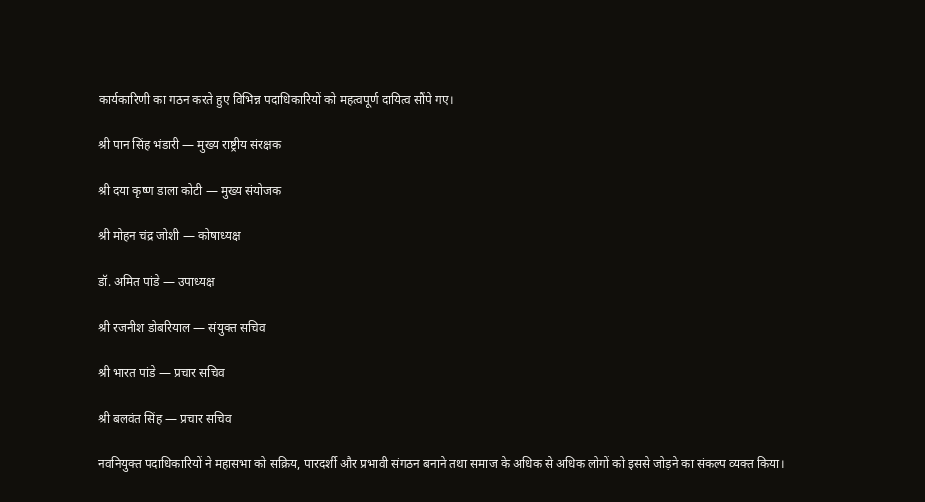कार्यकारिणी का गठन करते हुए विभिन्न पदाधिकारियों को महत्वपूर्ण दायित्व सौंपे गए।

श्री पान सिंह भंडारी — मुख्य राष्ट्रीय संरक्षक

श्री दया कृष्ण डाला कोटी — मुख्य संयोजक

श्री मोहन चंद्र जोशी — कोषाध्यक्ष

डॉ. अमित पांडे — उपाध्यक्ष

श्री रजनीश डोबरियाल — संयुक्त सचिव

श्री भारत पांडे — प्रचार सचिव

श्री बलवंत सिंह — प्रचार सचिव

नवनियुक्त पदाधिकारियों ने महासभा को सक्रिय, पारदर्शी और प्रभावी संगठन बनाने तथा समाज के अधिक से अधिक लोगों को इससे जोड़ने का संकल्प व्यक्त किया।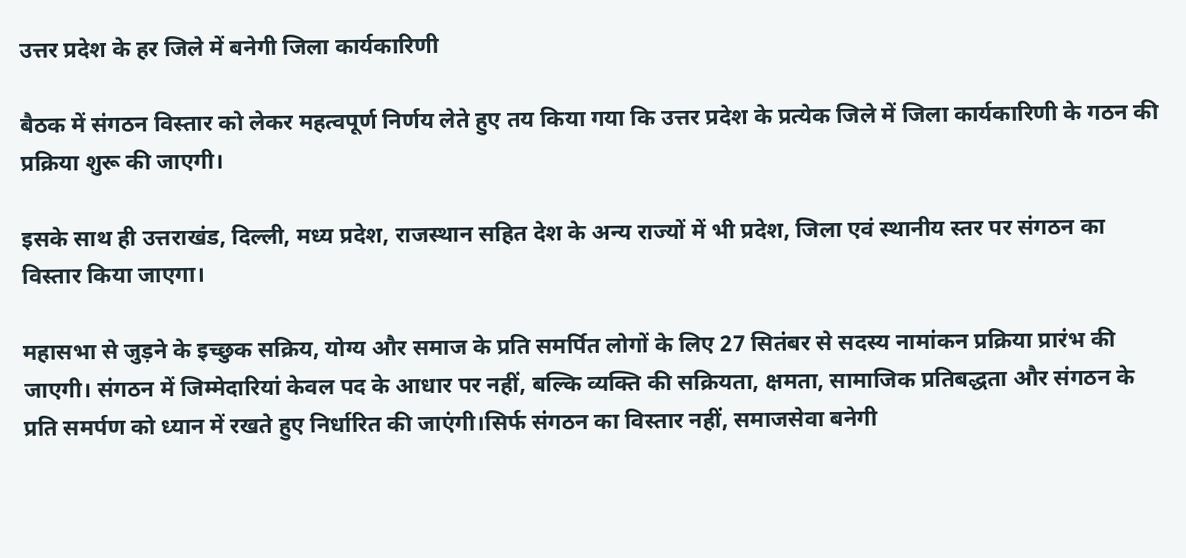उत्तर प्रदेश के हर जिले में बनेगी जिला कार्यकारिणी

बैठक में संगठन विस्तार को लेकर महत्वपूर्ण निर्णय लेते हुए तय किया गया कि उत्तर प्रदेश के प्रत्येक जिले में जिला कार्यकारिणी के गठन की प्रक्रिया शुरू की जाएगी।

इसके साथ ही उत्तराखंड, दिल्ली, मध्य प्रदेश, राजस्थान सहित देश के अन्य राज्यों में भी प्रदेश, जिला एवं स्थानीय स्तर पर संगठन का विस्तार किया जाएगा।

महासभा से जुड़ने के इच्छुक सक्रिय, योग्य और समाज के प्रति समर्पित लोगों के लिए 27 सितंबर से सदस्य नामांकन प्रक्रिया प्रारंभ की जाएगी। संगठन में जिम्मेदारियां केवल पद के आधार पर नहीं, बल्कि व्यक्ति की सक्रियता, क्षमता, सामाजिक प्रतिबद्धता और संगठन के प्रति समर्पण को ध्यान में रखते हुए निर्धारित की जाएंगी।सिर्फ संगठन का विस्तार नहीं, समाजसेवा बनेगी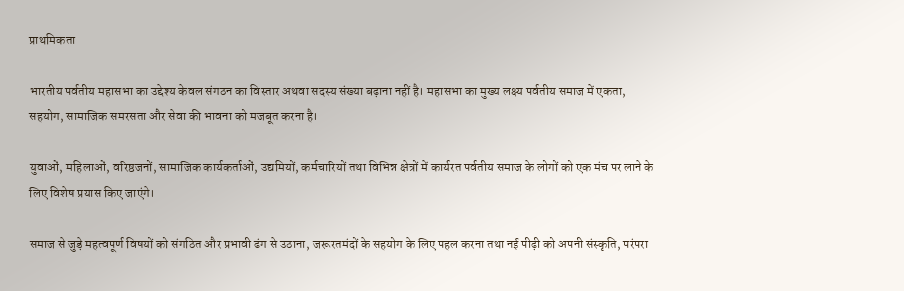प्राथमिकता

भारतीय पर्वतीय महासभा का उद्देश्य केवल संगठन का विस्तार अथवा सदस्य संख्या बढ़ाना नहीं है। महासभा का मुख्य लक्ष्य पर्वतीय समाज में एकता, सहयोग, सामाजिक समरसता और सेवा की भावना को मजबूत करना है।

युवाओं, महिलाओं, वरिष्ठजनों, सामाजिक कार्यकर्ताओं, उद्यमियों, कर्मचारियों तथा विभिन्न क्षेत्रों में कार्यरत पर्वतीय समाज के लोगों को एक मंच पर लाने के लिए विशेष प्रयास किए जाएंगे।

समाज से जुड़े महत्वपूर्ण विषयों को संगठित और प्रभावी ढंग से उठाना, जरूरतमंदों के सहयोग के लिए पहल करना तथा नई पीढ़ी को अपनी संस्कृति, परंपरा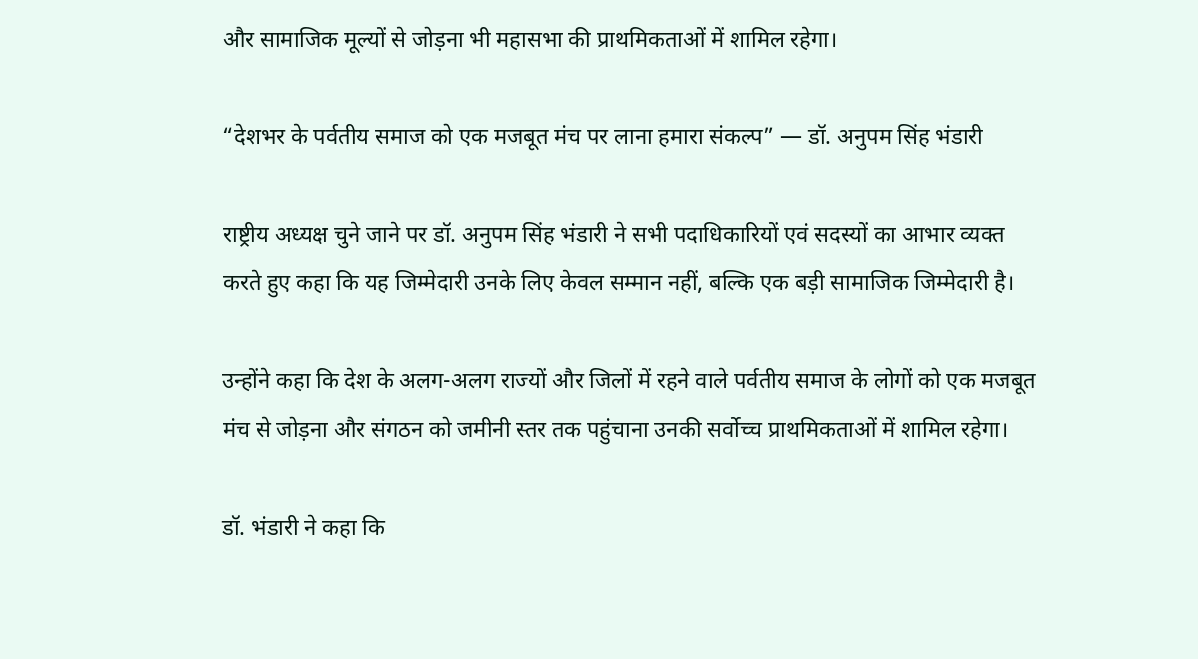और सामाजिक मूल्यों से जोड़ना भी महासभा की प्राथमिकताओं में शामिल रहेगा।

“देशभर के पर्वतीय समाज को एक मजबूत मंच पर लाना हमारा संकल्प” — डॉ. अनुपम सिंह भंडारी

राष्ट्रीय अध्यक्ष चुने जाने पर डॉ. अनुपम सिंह भंडारी ने सभी पदाधिकारियों एवं सदस्यों का आभार व्यक्त करते हुए कहा कि यह जिम्मेदारी उनके लिए केवल सम्मान नहीं, बल्कि एक बड़ी सामाजिक जिम्मेदारी है।

उन्होंने कहा कि देश के अलग-अलग राज्यों और जिलों में रहने वाले पर्वतीय समाज के लोगों को एक मजबूत मंच से जोड़ना और संगठन को जमीनी स्तर तक पहुंचाना उनकी सर्वोच्च प्राथमिकताओं में शामिल रहेगा।

डॉ. भंडारी ने कहा कि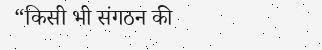“किसी भी संगठन की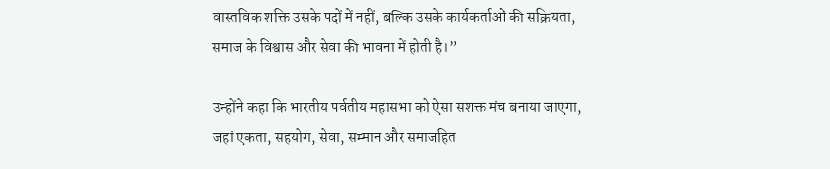वास्तविक शक्ति उसके पदों में नहीं, बल्कि उसके कार्यकर्ताओं की सक्रियता, समाज के विश्वास और सेवा की भावना में होती है।”

उन्होंने कहा कि भारतीय पर्वतीय महासभा को ऐसा सशक्त मंच बनाया जाएगा, जहां एकता, सहयोग, सेवा, सम्मान और समाजहित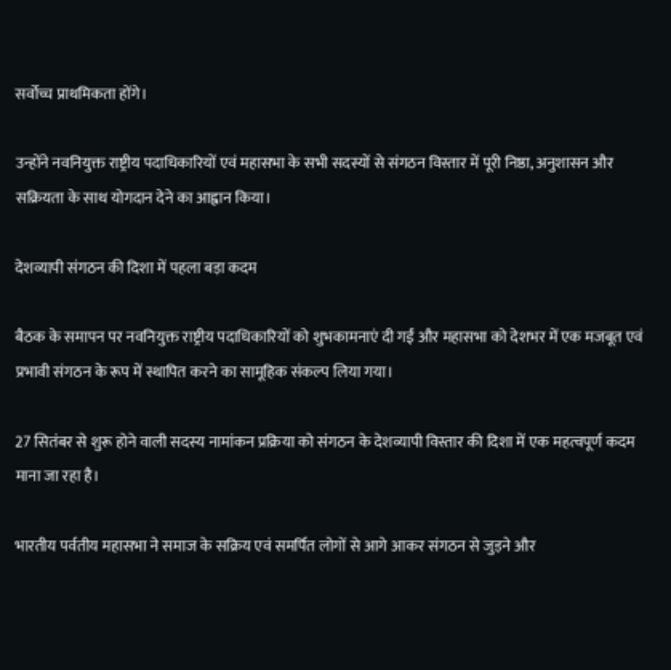सर्वोच्च प्राथमिकता होंगे।

उन्होंने नवनियुक्त राष्ट्रीय पदाधिकारियों एवं महासभा के सभी सदस्यों से संगठन विस्तार में पूरी निष्ठा, अनुशासन और सक्रियता के साथ योगदान देने का आह्वान किया।

देशव्यापी संगठन की दिशा में पहला बड़ा कदम

बैठक के समापन पर नवनियुक्त राष्ट्रीय पदाधिकारियों को शुभकामनाएं दी गईं और महासभा को देशभर में एक मजबूत एवं प्रभावी संगठन के रूप में स्थापित करने का सामूहिक संकल्प लिया गया।

27 सितंबर से शुरू होने वाली सदस्य नामांकन प्रक्रिया को संगठन के देशव्यापी विस्तार की दिशा में एक महत्वपूर्ण कदम माना जा रहा है।

भारतीय पर्वतीय महासभा ने समाज के सक्रिय एवं समर्पित लोगों से आगे आकर संगठन से जुड़ने और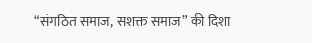“संगठित समाज, सशक्त समाज” की दिशा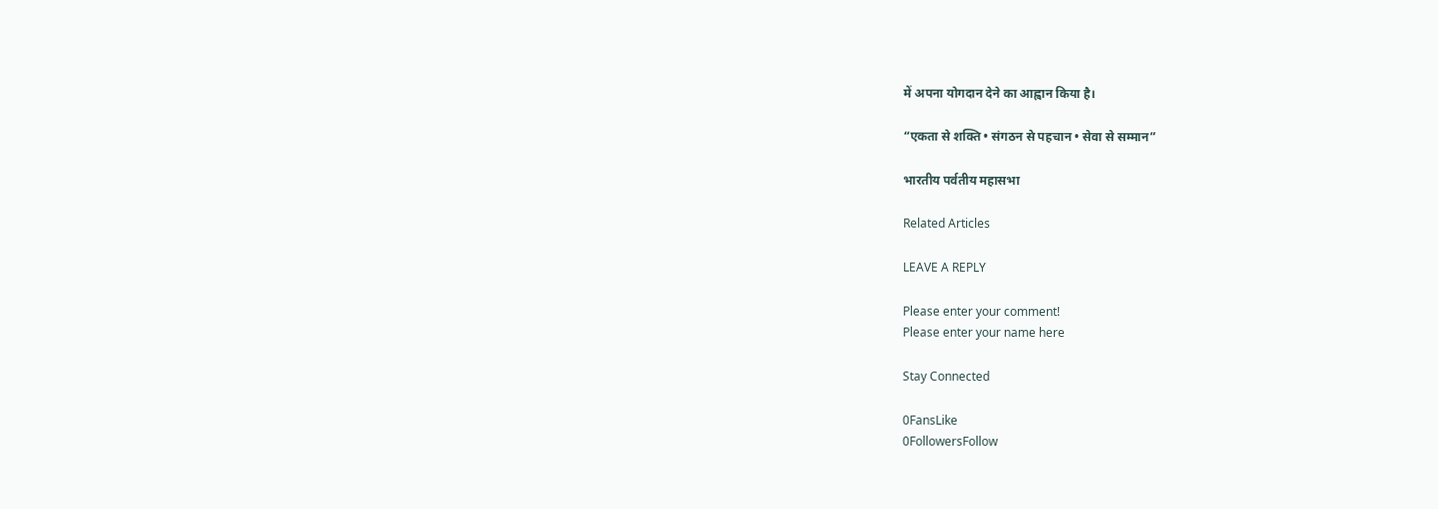में अपना योगदान देने का आह्वान किया है।

“एकता से शक्ति • संगठन से पहचान • सेवा से सम्मान”

भारतीय पर्वतीय महासभा

Related Articles

LEAVE A REPLY

Please enter your comment!
Please enter your name here

Stay Connected

0FansLike
0FollowersFollow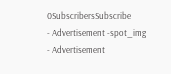0SubscribersSubscribe
- Advertisement -spot_img
- Advertisement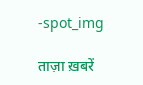-spot_img

ताज़ा ख़बरें